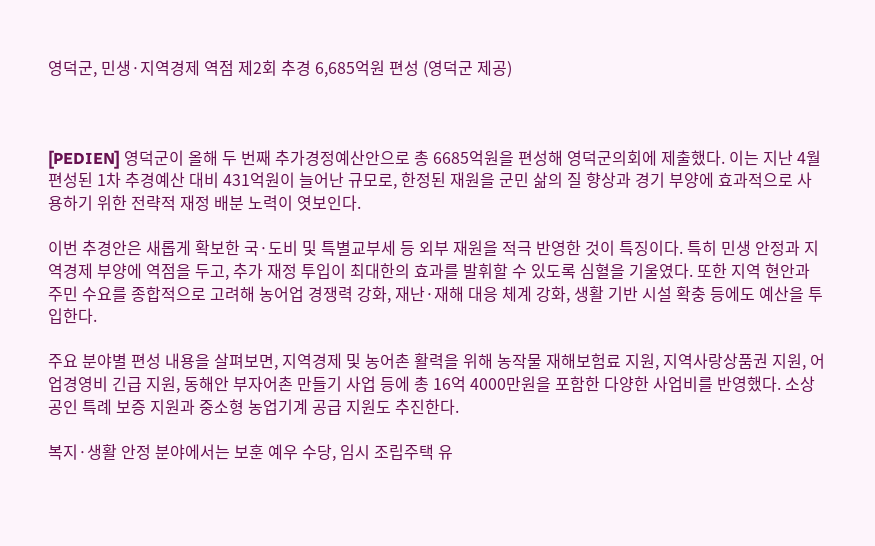영덕군, 민생·지역경제 역점 제2회 추경 6,685억원 편성 (영덕군 제공)



[PEDIEN] 영덕군이 올해 두 번째 추가경정예산안으로 총 6685억원을 편성해 영덕군의회에 제출했다. 이는 지난 4월 편성된 1차 추경예산 대비 431억원이 늘어난 규모로, 한정된 재원을 군민 삶의 질 향상과 경기 부양에 효과적으로 사용하기 위한 전략적 재정 배분 노력이 엿보인다.

이번 추경안은 새롭게 확보한 국·도비 및 특별교부세 등 외부 재원을 적극 반영한 것이 특징이다. 특히 민생 안정과 지역경제 부양에 역점을 두고, 추가 재정 투입이 최대한의 효과를 발휘할 수 있도록 심혈을 기울였다. 또한 지역 현안과 주민 수요를 종합적으로 고려해 농어업 경쟁력 강화, 재난·재해 대응 체계 강화, 생활 기반 시설 확충 등에도 예산을 투입한다.

주요 분야별 편성 내용을 살펴보면, 지역경제 및 농어촌 활력을 위해 농작물 재해보험료 지원, 지역사랑상품권 지원, 어업경영비 긴급 지원, 동해안 부자어촌 만들기 사업 등에 총 16억 4000만원을 포함한 다양한 사업비를 반영했다. 소상공인 특례 보증 지원과 중소형 농업기계 공급 지원도 추진한다.

복지·생활 안정 분야에서는 보훈 예우 수당, 임시 조립주택 유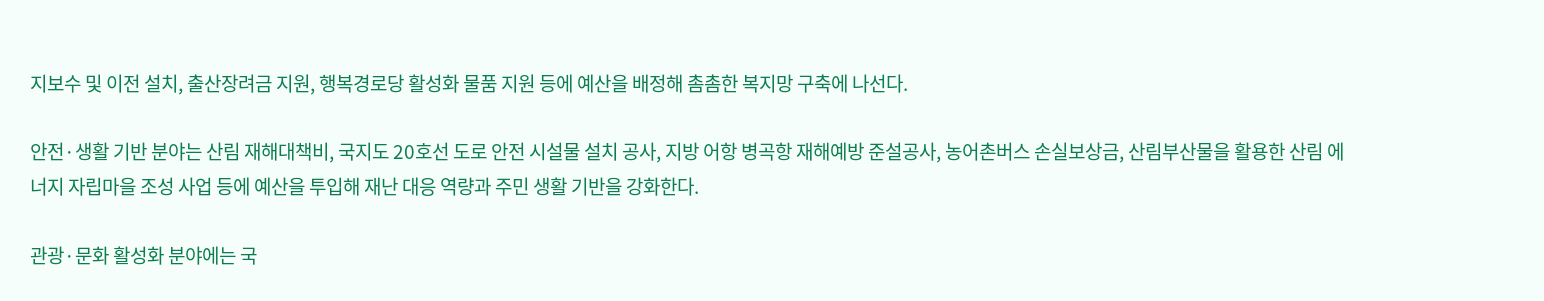지보수 및 이전 설치, 출산장려금 지원, 행복경로당 활성화 물품 지원 등에 예산을 배정해 촘촘한 복지망 구축에 나선다.

안전·생활 기반 분야는 산림 재해대책비, 국지도 20호선 도로 안전 시설물 설치 공사, 지방 어항 병곡항 재해예방 준설공사, 농어촌버스 손실보상금, 산림부산물을 활용한 산림 에너지 자립마을 조성 사업 등에 예산을 투입해 재난 대응 역량과 주민 생활 기반을 강화한다.

관광·문화 활성화 분야에는 국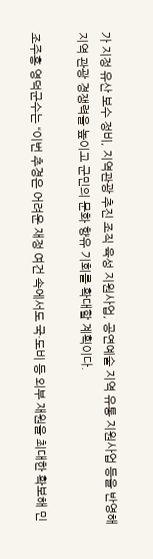가 지정 유산 보수 정비, 지역관광 추진 조직 육성 지원사업, 공연예술 지역 유통 지원사업 등을 반영해 지역 관광 경쟁력을 높이고 군민의 문화 향유 기회를 확대할 계획이다.

조주홍 영덕군수는 “이번 추경은 어려운 재정 여건 속에서도 국·도비 등 외부 재원을 최대한 확보해 민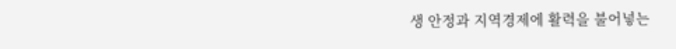생 안정과 지역경제에 활력을 불어넣는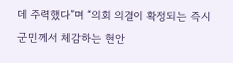데 주력했다”며 “의회 의결이 확정되는 즉시 군민께서 체감하는 현안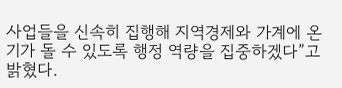사업들을 신속히 집행해 지역경제와 가계에 온기가 돌 수 있도록 행정 역량을 집중하겠다”고 밝혔다.